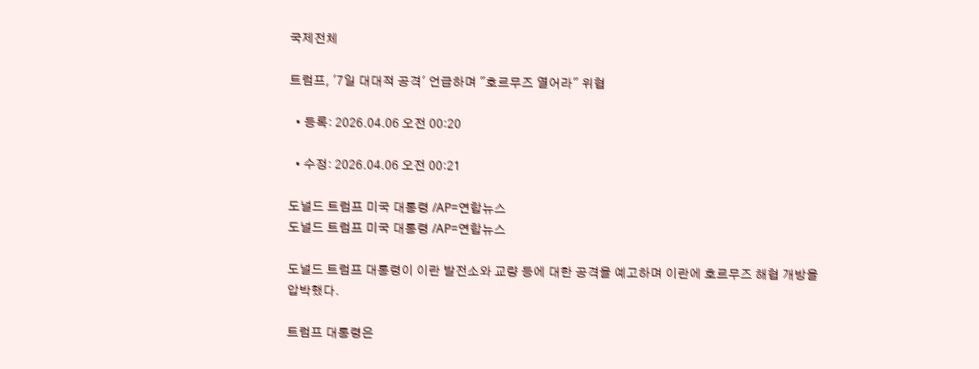국제전체

트럼프, '7일 대대적 공격' 언급하며 "호르무즈 열어라" 위협

  • 등록: 2026.04.06 오전 00:20

  • 수정: 2026.04.06 오전 00:21

도널드 트럼프 미국 대통령 /AP=연합뉴스
도널드 트럼프 미국 대통령 /AP=연합뉴스

도널드 트럼프 대통령이 이란 발전소와 교량 등에 대한 공격을 예고하며 이란에 호르무즈 해협 개방을 압박했다.

트럼프 대통령은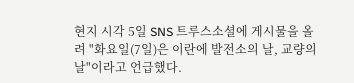현지 시각 5일 SNS 트루스소셜에 게시물을 올려 "화요일(7일)은 이란에 발전소의 날, 교량의 날"이라고 언급했다.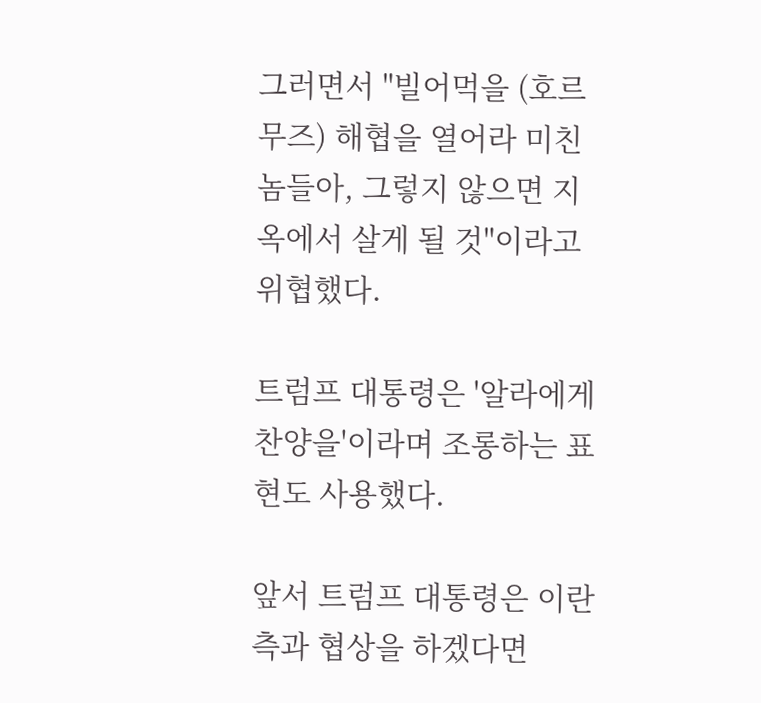그러면서 "빌어먹을 (호르무즈) 해협을 열어라 미친 놈들아, 그렇지 않으면 지옥에서 살게 될 것"이라고 위협했다.

트럼프 대통령은 '알라에게 찬양을'이라며 조롱하는 표현도 사용했다.

앞서 트럼프 대통령은 이란 측과 협상을 하겠다면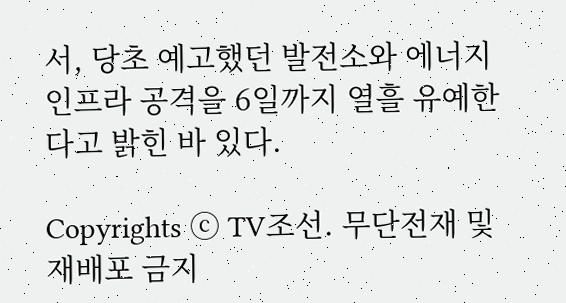서, 당초 예고했던 발전소와 에너지 인프라 공격을 6일까지 열흘 유예한다고 밝힌 바 있다.

Copyrights ⓒ TV조선. 무단전재 및 재배포 금지